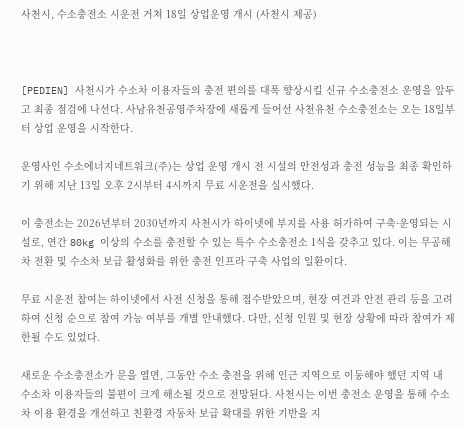사천시, 수소충전소 시운전 거쳐 18일 상업운영 개시 (사천시 제공)



[PEDIEN] 사천시가 수소차 이용자들의 충전 편의를 대폭 향상시킬 신규 수소충전소 운영을 앞두고 최종 점검에 나선다. 사남유천공영주차장에 새롭게 들어선 사천유천 수소충전소는 오는 18일부터 상업 운영을 시작한다.

운영사인 수소에너지네트워크(주)는 상업 운영 개시 전 시설의 안전성과 충전 성능을 최종 확인하기 위해 지난 13일 오후 2시부터 4시까지 무료 시운전을 실시했다.

이 충전소는 2026년부터 2030년까지 사천시가 하이넷에 부지를 사용 허가하여 구축·운영되는 시설로, 연간 80kg 이상의 수소를 충전할 수 있는 특수 수소충전소 1식을 갖추고 있다. 이는 무공해차 전환 및 수소차 보급 활성화를 위한 충전 인프라 구축 사업의 일환이다.

무료 시운전 참여는 하이넷에서 사전 신청을 통해 접수받았으며, 현장 여건과 안전 관리 등을 고려하여 신청 순으로 참여 가능 여부를 개별 안내했다. 다만, 신청 인원 및 현장 상황에 따라 참여가 제한될 수도 있었다.

새로운 수소충전소가 문을 열면, 그동안 수소 충전을 위해 인근 지역으로 이동해야 했던 지역 내 수소차 이용자들의 불편이 크게 해소될 것으로 전망된다. 사천시는 이번 충전소 운영을 통해 수소차 이용 환경을 개선하고 친환경 자동차 보급 확대를 위한 기반을 지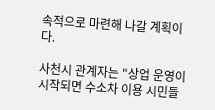속적으로 마련해 나갈 계획이다.

사천시 관계자는 "상업 운영이 시작되면 수소차 이용 시민들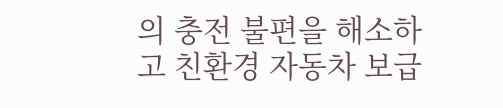의 충전 불편을 해소하고 친환경 자동차 보급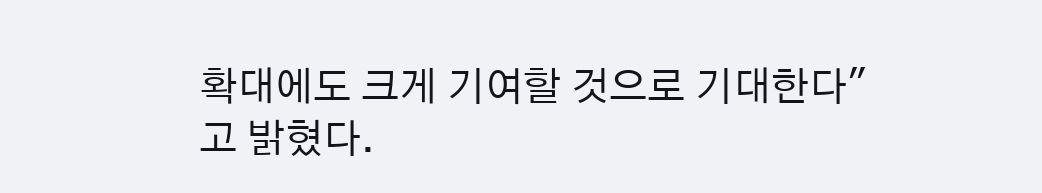확대에도 크게 기여할 것으로 기대한다"고 밝혔다.